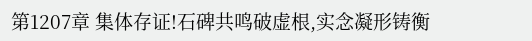第1207章 集体存证!石碑共鸣破虚根,实念凝形铸衡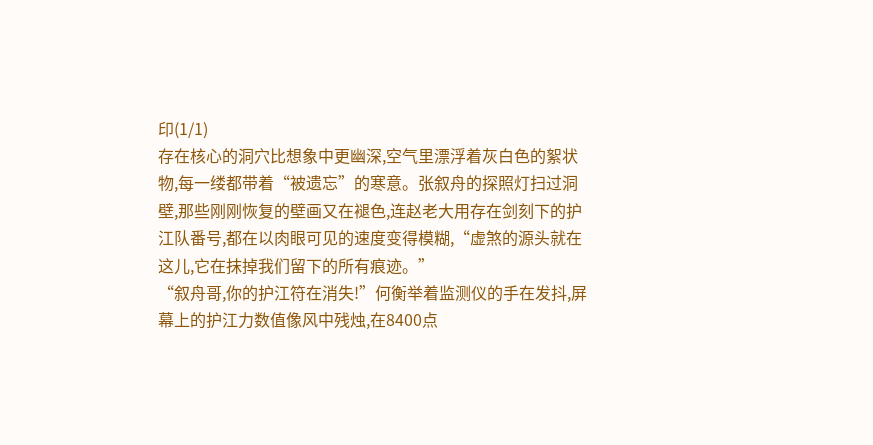印(1/1)
存在核心的洞穴比想象中更幽深,空气里漂浮着灰白色的絮状物,每一缕都带着“被遗忘”的寒意。张叙舟的探照灯扫过洞壁,那些刚刚恢复的壁画又在褪色,连赵老大用存在剑刻下的护江队番号,都在以肉眼可见的速度变得模糊,“虚煞的源头就在这儿,它在抹掉我们留下的所有痕迹。”
“叙舟哥,你的护江符在消失!”何衡举着监测仪的手在发抖,屏幕上的护江力数值像风中残烛,在8400点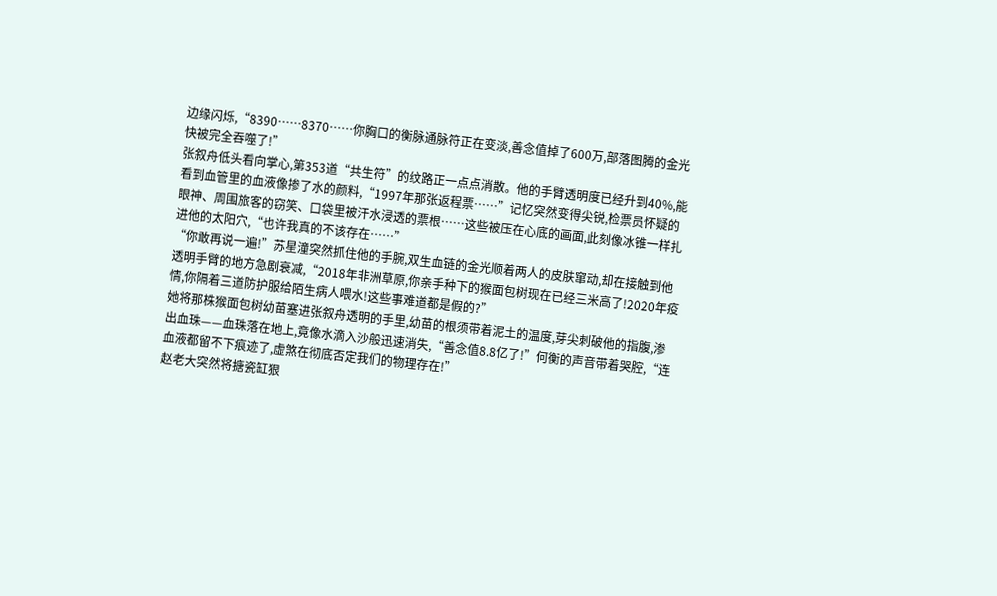边缘闪烁,“8390……8370……你胸口的衡脉通脉符正在变淡,善念值掉了600万,部落图腾的金光快被完全吞噬了!”
张叙舟低头看向掌心,第353道“共生符”的纹路正一点点消散。他的手臂透明度已经升到40%,能看到血管里的血液像掺了水的颜料,“1997年那张返程票……”记忆突然变得尖锐,检票员怀疑的眼神、周围旅客的窃笑、口袋里被汗水浸透的票根……这些被压在心底的画面,此刻像冰锥一样扎进他的太阳穴,“也许我真的不该存在……”
“你敢再说一遍!”苏星潼突然抓住他的手腕,双生血链的金光顺着两人的皮肤窜动,却在接触到他透明手臂的地方急剧衰减,“2018年非洲草原,你亲手种下的猴面包树现在已经三米高了!2020年疫情,你隔着三道防护服给陌生病人喂水!这些事难道都是假的?”
她将那株猴面包树幼苗塞进张叙舟透明的手里,幼苗的根须带着泥土的温度,芽尖刺破他的指腹,渗出血珠——血珠落在地上,竟像水滴入沙般迅速消失,“善念值8.8亿了!”何衡的声音带着哭腔,“连血液都留不下痕迹了,虚煞在彻底否定我们的物理存在!”
赵老大突然将搪瓷缸狠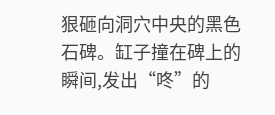狠砸向洞穴中央的黑色石碑。缸子撞在碑上的瞬间,发出“咚”的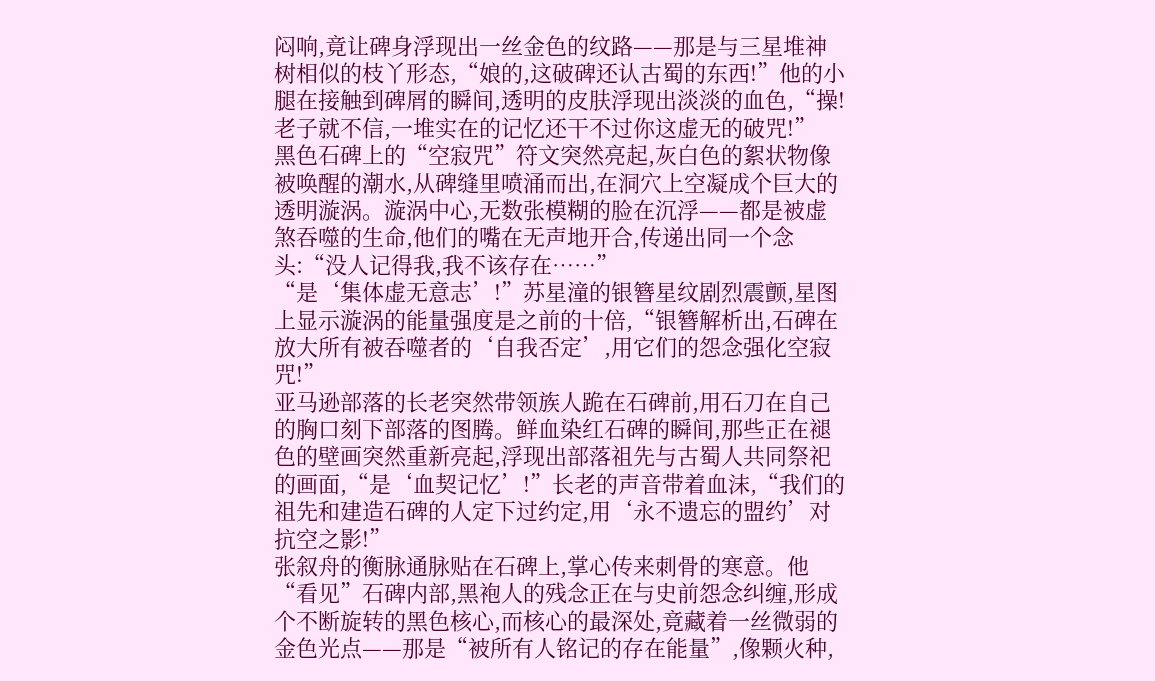闷响,竟让碑身浮现出一丝金色的纹路——那是与三星堆神树相似的枝丫形态,“娘的,这破碑还认古蜀的东西!”他的小腿在接触到碑屑的瞬间,透明的皮肤浮现出淡淡的血色,“操!老子就不信,一堆实在的记忆还干不过你这虚无的破咒!”
黑色石碑上的“空寂咒”符文突然亮起,灰白色的絮状物像被唤醒的潮水,从碑缝里喷涌而出,在洞穴上空凝成个巨大的透明漩涡。漩涡中心,无数张模糊的脸在沉浮——都是被虚煞吞噬的生命,他们的嘴在无声地开合,传递出同一个念头:“没人记得我,我不该存在……”
“是‘集体虚无意志’!”苏星潼的银簪星纹剧烈震颤,星图上显示漩涡的能量强度是之前的十倍,“银簪解析出,石碑在放大所有被吞噬者的‘自我否定’,用它们的怨念强化空寂咒!”
亚马逊部落的长老突然带领族人跪在石碑前,用石刀在自己的胸口刻下部落的图腾。鲜血染红石碑的瞬间,那些正在褪色的壁画突然重新亮起,浮现出部落祖先与古蜀人共同祭祀的画面,“是‘血契记忆’!”长老的声音带着血沫,“我们的祖先和建造石碑的人定下过约定,用‘永不遗忘的盟约’对抗空之影!”
张叙舟的衡脉通脉贴在石碑上,掌心传来刺骨的寒意。他“看见”石碑内部,黑袍人的残念正在与史前怨念纠缠,形成个不断旋转的黑色核心,而核心的最深处,竟藏着一丝微弱的金色光点——那是“被所有人铭记的存在能量”,像颗火种,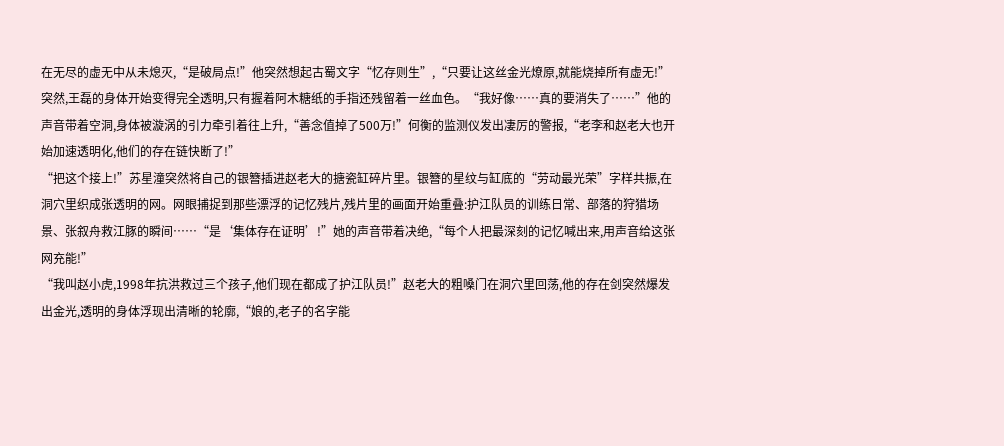在无尽的虚无中从未熄灭,“是破局点!”他突然想起古蜀文字“忆存则生”,“只要让这丝金光燎原,就能烧掉所有虚无!”
突然,王磊的身体开始变得完全透明,只有握着阿木糖纸的手指还残留着一丝血色。“我好像……真的要消失了……”他的声音带着空洞,身体被漩涡的引力牵引着往上升,“善念值掉了500万!”何衡的监测仪发出凄厉的警报,“老李和赵老大也开始加速透明化,他们的存在链快断了!”
“把这个接上!”苏星潼突然将自己的银簪插进赵老大的搪瓷缸碎片里。银簪的星纹与缸底的“劳动最光荣”字样共振,在洞穴里织成张透明的网。网眼捕捉到那些漂浮的记忆残片,残片里的画面开始重叠:护江队员的训练日常、部落的狩猎场景、张叙舟救江豚的瞬间……“是‘集体存在证明’!”她的声音带着决绝,“每个人把最深刻的记忆喊出来,用声音给这张网充能!”
“我叫赵小虎,1998年抗洪救过三个孩子,他们现在都成了护江队员!”赵老大的粗嗓门在洞穴里回荡,他的存在剑突然爆发出金光,透明的身体浮现出清晰的轮廓,“娘的,老子的名字能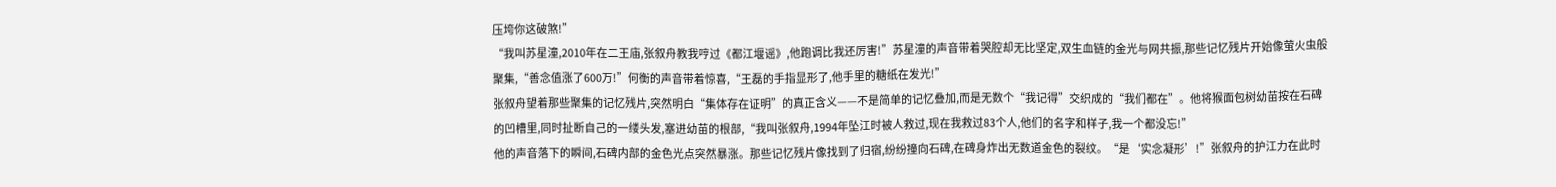压垮你这破煞!”
“我叫苏星潼,2010年在二王庙,张叙舟教我哼过《都江堰谣》,他跑调比我还厉害!”苏星潼的声音带着哭腔却无比坚定,双生血链的金光与网共振,那些记忆残片开始像萤火虫般聚集,“善念值涨了600万!”何衡的声音带着惊喜,“王磊的手指显形了,他手里的糖纸在发光!”
张叙舟望着那些聚集的记忆残片,突然明白“集体存在证明”的真正含义——不是简单的记忆叠加,而是无数个“我记得”交织成的“我们都在”。他将猴面包树幼苗按在石碑的凹槽里,同时扯断自己的一缕头发,塞进幼苗的根部,“我叫张叙舟,1994年坠江时被人救过,现在我救过83个人,他们的名字和样子,我一个都没忘!”
他的声音落下的瞬间,石碑内部的金色光点突然暴涨。那些记忆残片像找到了归宿,纷纷撞向石碑,在碑身炸出无数道金色的裂纹。“是‘实念凝形’!”张叙舟的护江力在此时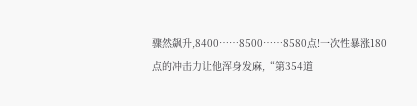骤然飙升,8400……8500……8580点!一次性暴涨180点的冲击力让他浑身发麻,“第354道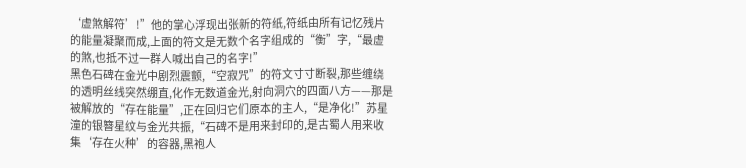‘虚煞解符’!”他的掌心浮现出张新的符纸,符纸由所有记忆残片的能量凝聚而成,上面的符文是无数个名字组成的“衡”字,“最虚的煞,也抵不过一群人喊出自己的名字!”
黑色石碑在金光中剧烈震颤,“空寂咒”的符文寸寸断裂,那些缠绕的透明丝线突然绷直,化作无数道金光,射向洞穴的四面八方——那是被解放的“存在能量”,正在回归它们原本的主人,“是净化!”苏星潼的银簪星纹与金光共振,“石碑不是用来封印的,是古蜀人用来收集‘存在火种’的容器,黑袍人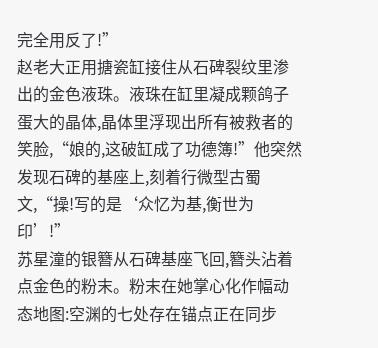完全用反了!”
赵老大正用搪瓷缸接住从石碑裂纹里渗出的金色液珠。液珠在缸里凝成颗鸽子蛋大的晶体,晶体里浮现出所有被救者的笑脸,“娘的,这破缸成了功德簿!”他突然发现石碑的基座上,刻着行微型古蜀文,“操!写的是‘众忆为基,衡世为印’!”
苏星潼的银簪从石碑基座飞回,簪头沾着点金色的粉末。粉末在她掌心化作幅动态地图:空渊的七处存在锚点正在同步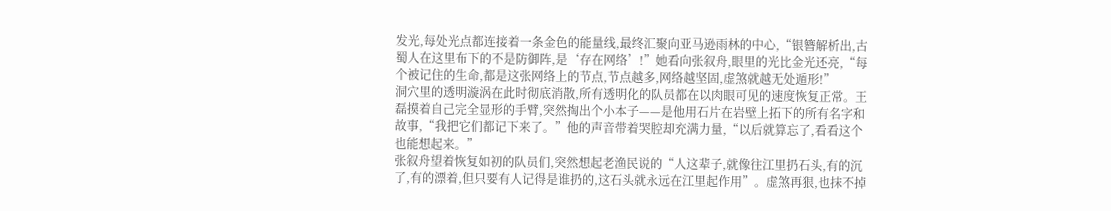发光,每处光点都连接着一条金色的能量线,最终汇聚向亚马逊雨林的中心,“银簪解析出,古蜀人在这里布下的不是防御阵,是‘存在网络’!”她看向张叙舟,眼里的光比金光还亮,“每个被记住的生命,都是这张网络上的节点,节点越多,网络越坚固,虚煞就越无处遁形!”
洞穴里的透明漩涡在此时彻底消散,所有透明化的队员都在以肉眼可见的速度恢复正常。王磊摸着自己完全显形的手臂,突然掏出个小本子——是他用石片在岩壁上拓下的所有名字和故事,“我把它们都记下来了。”他的声音带着哭腔却充满力量,“以后就算忘了,看看这个也能想起来。”
张叙舟望着恢复如初的队员们,突然想起老渔民说的“人这辈子,就像往江里扔石头,有的沉了,有的漂着,但只要有人记得是谁扔的,这石头就永远在江里起作用”。虚煞再狠,也抹不掉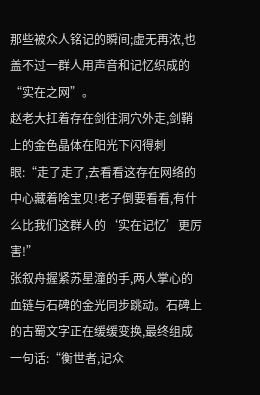那些被众人铭记的瞬间;虚无再浓,也盖不过一群人用声音和记忆织成的“实在之网”。
赵老大扛着存在剑往洞穴外走,剑鞘上的金色晶体在阳光下闪得刺眼:“走了走了,去看看这存在网络的中心藏着啥宝贝!老子倒要看看,有什么比我们这群人的‘实在记忆’更厉害!”
张叙舟握紧苏星潼的手,两人掌心的血链与石碑的金光同步跳动。石碑上的古蜀文字正在缓缓变换,最终组成一句话:“衡世者,记众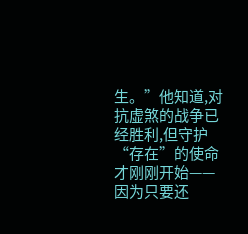生。”他知道,对抗虚煞的战争已经胜利,但守护“存在”的使命才刚刚开始——因为只要还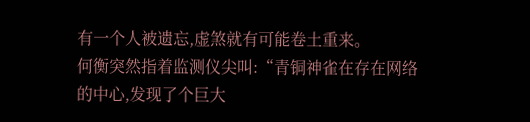有一个人被遗忘,虚煞就有可能卷土重来。
何衡突然指着监测仪尖叫:“青铜神雀在存在网络的中心,发现了个巨大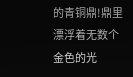的青铜鼎!鼎里漂浮着无数个金色的光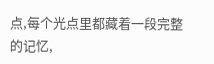点,每个光点里都藏着一段完整的记忆,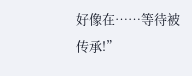好像在……等待被传承!”